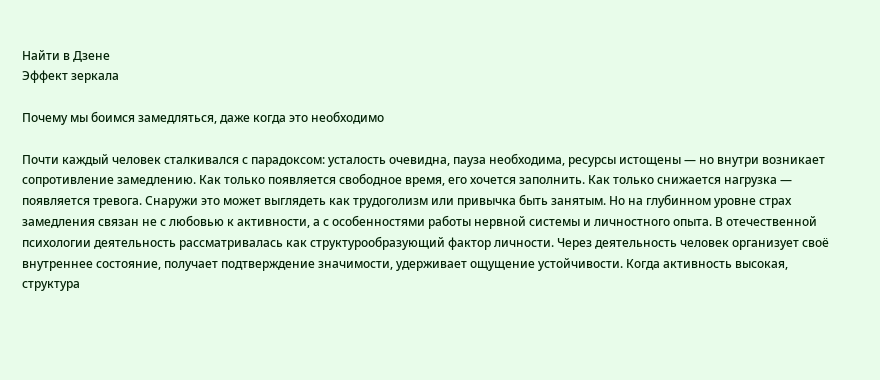Найти в Дзене
Эффект зеркала

Почему мы боимся замедляться, даже когда это необходимо

Почти каждый человек сталкивался с парадоксом: усталость очевидна, пауза необходима, ресурсы истощены — но внутри возникает сопротивление замедлению. Как только появляется свободное время, его хочется заполнить. Как только снижается нагрузка — появляется тревога. Снаружи это может выглядеть как трудоголизм или привычка быть занятым. Но на глубинном уровне страх замедления связан не с любовью к активности, а с особенностями работы нервной системы и личностного опыта. В отечественной психологии деятельность рассматривалась как структурообразующий фактор личности. Через деятельность человек организует своё внутреннее состояние, получает подтверждение значимости, удерживает ощущение устойчивости. Когда активность высокая, структура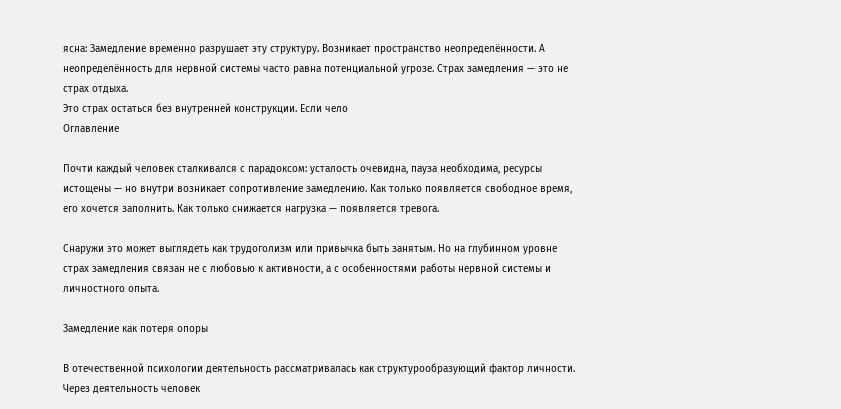ясна: Замедление временно разрушает эту структуру. Возникает пространство неопределённости. А неопределённость для нервной системы часто равна потенциальной угрозе. Страх замедления — это не страх отдыха.
Это страх остаться без внутренней конструкции. Если чело
Оглавление

Почти каждый человек сталкивался с парадоксом: усталость очевидна, пауза необходима, ресурсы истощены — но внутри возникает сопротивление замедлению. Как только появляется свободное время, его хочется заполнить. Как только снижается нагрузка — появляется тревога.

Снаружи это может выглядеть как трудоголизм или привычка быть занятым. Но на глубинном уровне страх замедления связан не с любовью к активности, а с особенностями работы нервной системы и личностного опыта.

Замедление как потеря опоры

В отечественной психологии деятельность рассматривалась как структурообразующий фактор личности. Через деятельность человек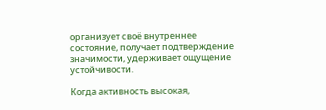организует своё внутреннее состояние, получает подтверждение значимости, удерживает ощущение устойчивости.

Когда активность высокая,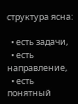структура ясна:

  • есть задачи,
  • есть направление,
  • есть понятный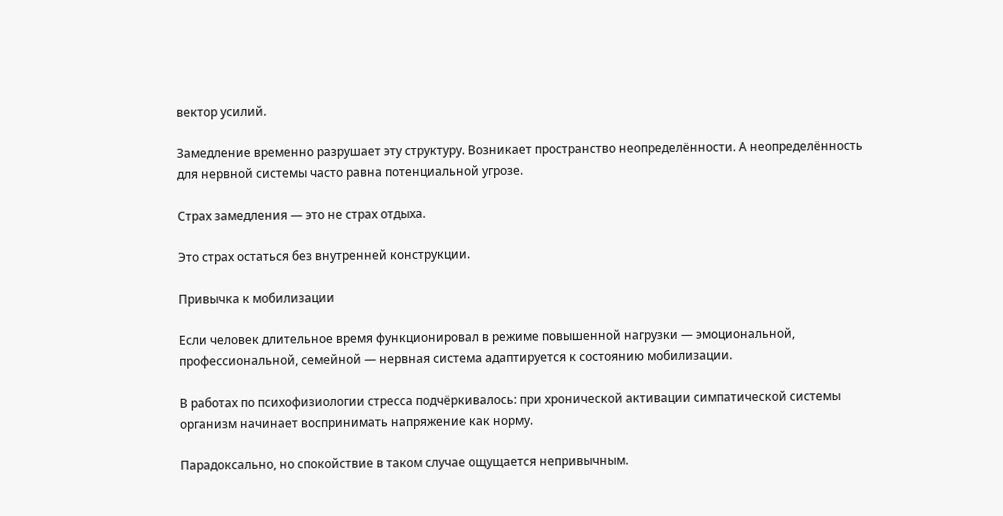вектор усилий.

Замедление временно разрушает эту структуру. Возникает пространство неопределённости. А неопределённость для нервной системы часто равна потенциальной угрозе.

Страх замедления — это не страх отдыха.

Это страх остаться без внутренней конструкции.

Привычка к мобилизации

Если человек длительное время функционировал в режиме повышенной нагрузки — эмоциональной, профессиональной, семейной — нервная система адаптируется к состоянию мобилизации.

В работах по психофизиологии стресса подчёркивалось: при хронической активации симпатической системы организм начинает воспринимать напряжение как норму.

Парадоксально, но спокойствие в таком случае ощущается непривычным.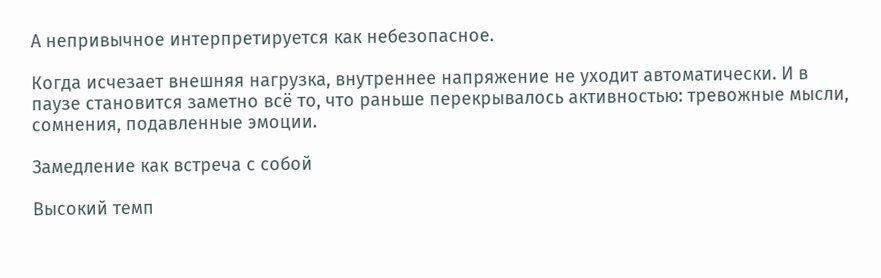А непривычное интерпретируется как небезопасное.

Когда исчезает внешняя нагрузка, внутреннее напряжение не уходит автоматически. И в паузе становится заметно всё то, что раньше перекрывалось активностью: тревожные мысли, сомнения, подавленные эмоции.

Замедление как встреча с собой

Высокий темп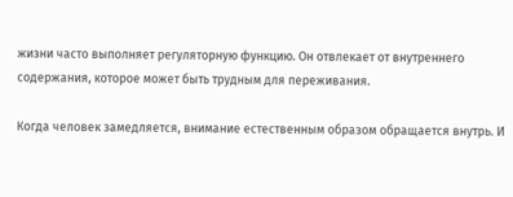жизни часто выполняет регуляторную функцию. Он отвлекает от внутреннего содержания, которое может быть трудным для переживания.

Когда человек замедляется, внимание естественным образом обращается внутрь. И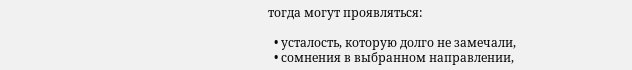тогда могут проявляться:

  • усталость, которую долго не замечали,
  • сомнения в выбранном направлении,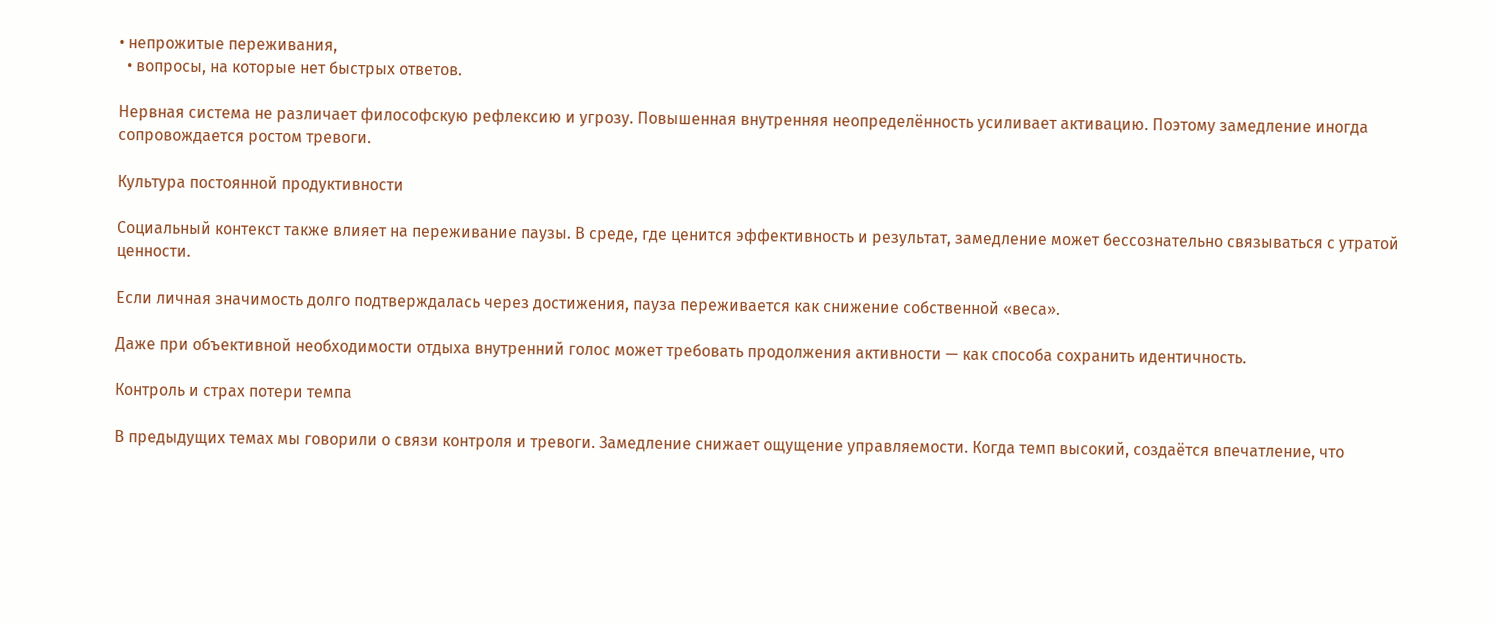• непрожитые переживания,
  • вопросы, на которые нет быстрых ответов.

Нервная система не различает философскую рефлексию и угрозу. Повышенная внутренняя неопределённость усиливает активацию. Поэтому замедление иногда сопровождается ростом тревоги.

Культура постоянной продуктивности

Социальный контекст также влияет на переживание паузы. В среде, где ценится эффективность и результат, замедление может бессознательно связываться с утратой ценности.

Если личная значимость долго подтверждалась через достижения, пауза переживается как снижение собственной «веса».

Даже при объективной необходимости отдыха внутренний голос может требовать продолжения активности — как способа сохранить идентичность.

Контроль и страх потери темпа

В предыдущих темах мы говорили о связи контроля и тревоги. Замедление снижает ощущение управляемости. Когда темп высокий, создаётся впечатление, что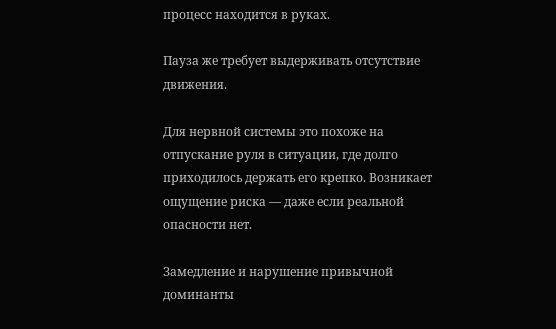процесс находится в руках.

Пауза же требует выдерживать отсутствие движения.

Для нервной системы это похоже на отпускание руля в ситуации, где долго приходилось держать его крепко. Возникает ощущение риска — даже если реальной опасности нет.

Замедление и нарушение привычной доминанты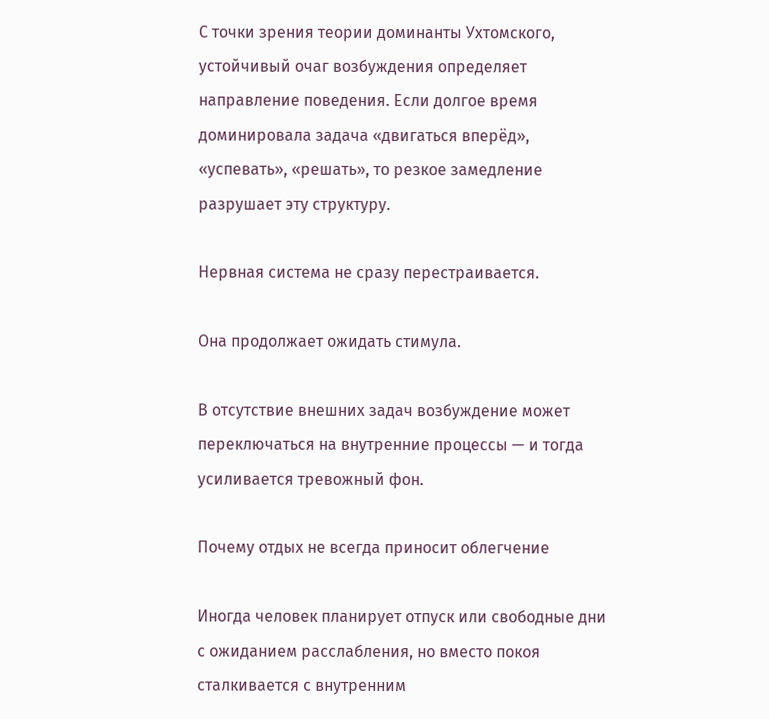С точки зрения теории доминанты Ухтомского, устойчивый очаг возбуждения определяет направление поведения. Если долгое время доминировала задача «двигаться вперёд», «успевать», «решать», то резкое замедление разрушает эту структуру.

Нервная система не сразу перестраивается.

Она продолжает ожидать стимула.

В отсутствие внешних задач возбуждение может переключаться на внутренние процессы — и тогда усиливается тревожный фон.

Почему отдых не всегда приносит облегчение

Иногда человек планирует отпуск или свободные дни с ожиданием расслабления, но вместо покоя сталкивается с внутренним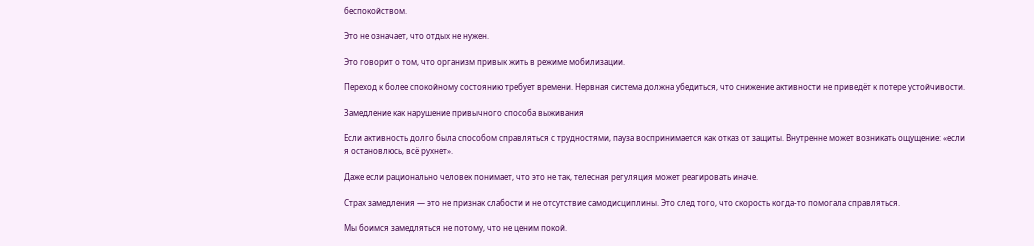беспокойством.

Это не означает, что отдых не нужен.

Это говорит о том, что организм привык жить в режиме мобилизации.

Переход к более спокойному состоянию требует времени. Нервная система должна убедиться, что снижение активности не приведёт к потере устойчивости.

Замедление как нарушение привычного способа выживания

Если активность долго была способом справляться с трудностями, пауза воспринимается как отказ от защиты. Внутренне может возникать ощущение: «если я остановлюсь, всё рухнет».

Даже если рационально человек понимает, что это не так, телесная регуляция может реагировать иначе.

Страх замедления — это не признак слабости и не отсутствие самодисциплины. Это след того, что скорость когда-то помогала справляться.

Мы боимся замедляться не потому, что не ценим покой.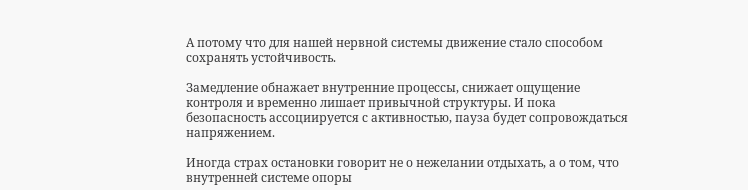А потому что для нашей нервной системы движение стало способом сохранять устойчивость.

Замедление обнажает внутренние процессы, снижает ощущение контроля и временно лишает привычной структуры. И пока безопасность ассоциируется с активностью, пауза будет сопровождаться напряжением.

Иногда страх остановки говорит не о нежелании отдыхать, а о том, что внутренней системе опоры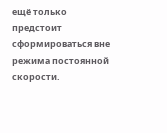ещё только предстоит сформироваться вне режима постоянной скорости.